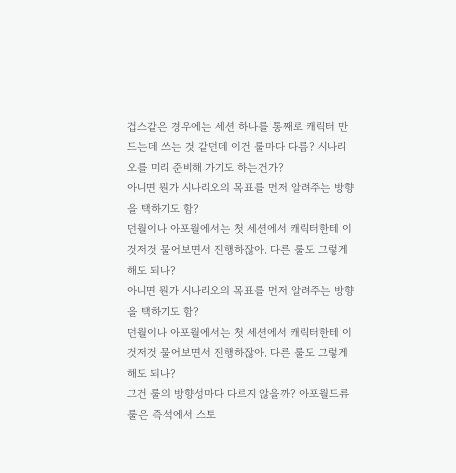겁스같은 경우에는 세션 하나를 통째로 캐릭터 만드는데 쓰는 것 같던데 이건 룰마다 다름? 시나리오를 미리 준비해 가기도 하는건가?
아니면 뭔가 시나리오의 목표를 먼저 알려주는 방향을 택하기도 함?
던월이나 아포월에서는 첫 세션에서 캐릭터한테 이것저것 물어보면서 진행하잖아. 다른 룰도 그렇게 해도 되나?
아니면 뭔가 시나리오의 목표를 먼저 알려주는 방향을 택하기도 함?
던월이나 아포월에서는 첫 세션에서 캐릭터한테 이것저것 물어보면서 진행하잖아. 다른 룰도 그렇게 해도 되나?
그건 룰의 방향성마다 다르지 않을까? 아포월드류 룰은 즉석에서 스토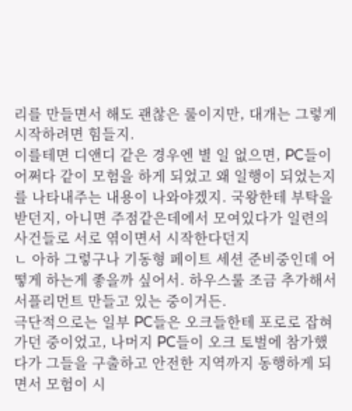리를 만들면서 해도 괜찮은 룰이지만, 대개는 그렇게 시작하려면 힘들지.
이를테면 디앤디 같은 경우엔 별 일 없으면, PC들이 어쩌다 같이 모험을 하게 되었고 왜 일행이 되었는지를 나타내주는 내용이 나와야겠지. 국왕한테 부탁을 받던지, 아니면 주점같은데에서 모여있다가 일련의 사건들로 서로 엮이면서 시작한다던지
ㄴ 아하 그렇구나 기동형 페이트 세션 준비중인데 어떻게 하는게 좋을까 싶어서. 하우스룰 조금 추가해서 서플리먼트 만들고 있는 중이거든.
극단적으로는 일부 PC들은 오크들한테 포로로 잡혀가던 중이었고, 나머지 PC들이 오크 토벌에 참가했다가 그들을 구출하고 안전한 지역까지 동행하게 되면서 모험이 시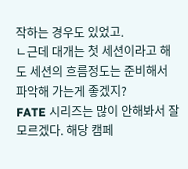작하는 경우도 있었고.
ㄴ근데 대개는 첫 세션이라고 해도 세션의 흐름정도는 준비해서 파악해 가는게 좋겠지?
FATE 시리즈는 많이 안해봐서 잘 모르겠다. 해당 캠페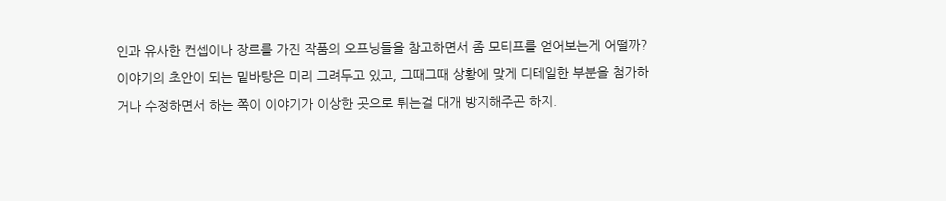인과 유사한 컨셉이나 장르를 가진 작품의 오프닝들을 참고하면서 좀 모티프를 얻어보는게 어떨까?
이야기의 초안이 되는 밑바탕은 미리 그려두고 있고, 그때그때 상황에 맞게 디테일한 부분을 첨가하거나 수정하면서 하는 쪽이 이야기가 이상한 곳으로 튀는걸 대개 방지해주곤 하지.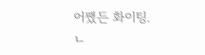어쨌든 화이팅.
ㄴ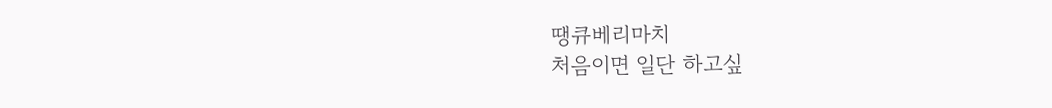땡큐베리마치
처음이면 일단 하고싶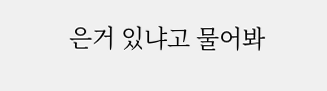은거 있냐고 물어봐